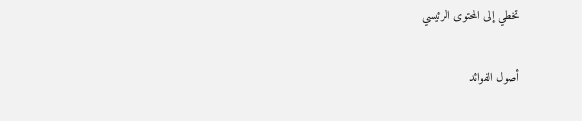تخطي إلى المحتوى الرئيسي

أصول الفوائد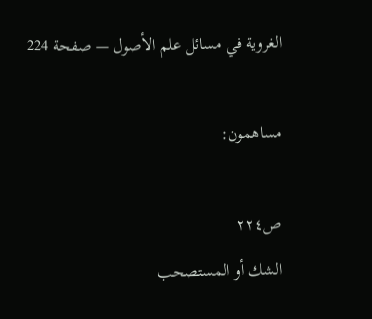الغروية في مسائل علم الأصول — صفحة 224

مساهمون:

ص٢٢٤
الشك أو المستصحب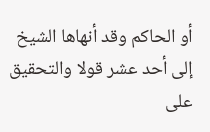أو الحاكم وقد أنهاها الشيخ إلى أحد عشر قولا والتحقيق على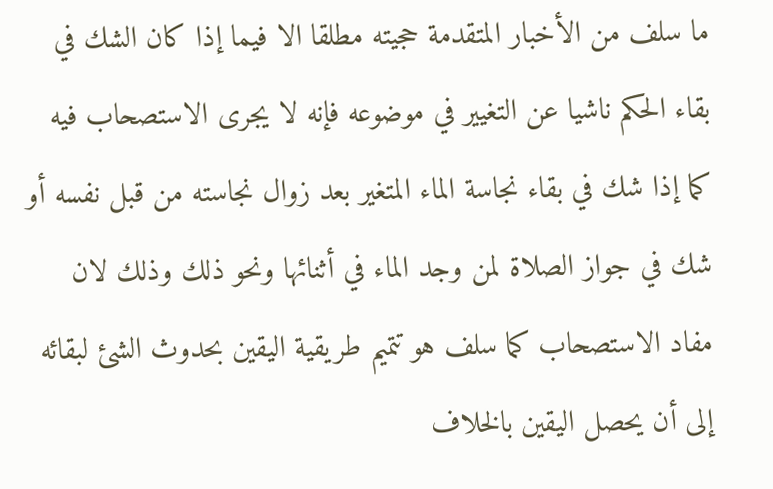ما سلف من الأخبار المتقدمة حجيته مطلقا الا فيما إذا كان الشك في بقاء الحكم ناشيا عن التغيير في موضوعه فإنه لا يجرى الاستصحاب فيه كما إذا شك في بقاء نجاسة الماء المتغير بعد زوال نجاسته من قبل نفسه أو شك في جواز الصلاة لمن وجد الماء في أثنائها ونحو ذلك وذلك لان مفاد الاستصحاب كما سلف هو تتميم طريقية اليقين بحدوث الشئ لبقائه إلى أن يحصل اليقين بالخلاف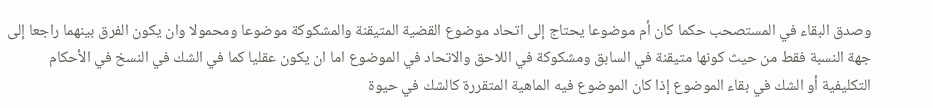وصدق البقاء في المستصحب حكما كان أم موضوعا يحتاج إلى اتحاد موضوع القضية المتيقنة والمشكوكة موضوعا ومحمولا وان يكون الفرق بينهما راجعا إلى جهة النسبة فقط من حيث كونها متيقنة في السابق ومشكوكة في اللاحق والاتحاد في الموضوع اما ان يكون عقليا كما في الشك في النسخ في الأحكام التكليفية أو الشك في بقاء الموضوع إذا كان الموضوع فيه الماهية المتقررة كالشك في حيوة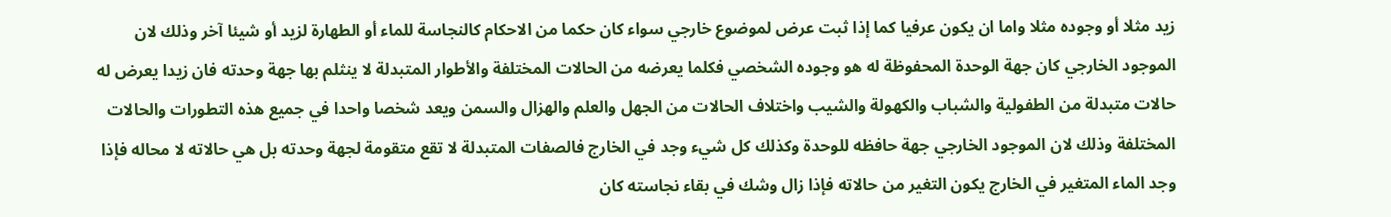زيد مثلا أو وجوده مثلا واما ان يكون عرفيا كما إذا ثبت عرض لموضوع خارجي سواء كان حكما من الاحكام كالنجاسة للماء أو الطهارة لزيد أو شيئا آخر وذلك لان الموجود الخارجي كان جهة الوحدة المحفوظة له هو وجوده الشخصي فكلما يعرضه من الحالات المختلفة والأطوار المتبدلة لا ينثلم بها جهة وحدته فان زيدا يعرض له حالات متبدلة من الطفولية والشباب والكهولة والشيب واختلاف الحالات من الجهل والعلم والهزال والسمن ويعد شخصا واحدا في جميع هذه التطورات والحالات المختلفة وذلك لان الموجود الخارجي جهة حافظه للوحدة وكذلك كل شيء وجد في الخارج فالصفات المتبدلة لا تقع متقومة لجهة وحدته بل هي حالاته لا محاله فإذا وجد الماء المتغير في الخارج يكون التغير من حالاته فإذا زال وشك في بقاء نجاسته كان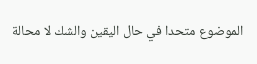الموضوع متحدا في حال اليقين والشك لا محالة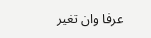عرفا وان تغير